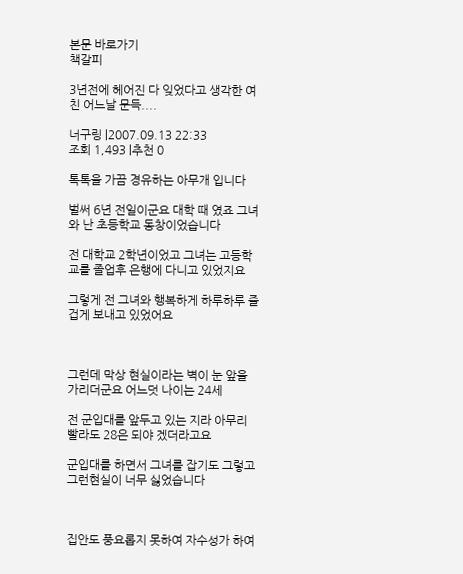본문 바로가기
책갈피

3년전에 헤어진 다 잊었다고 생각한 여친 어느날 문득....

너구링 |2007.09.13 22:33
조회 1,493 |추천 0

톡톡을 가끔 경유하는 아무개 입니다

벌써 6년 전일이군요 대학 때 였죠 그녀와 난 초등학교 동창이었습니다

전 대학교 2학년이었고 그녀는 고등학교를 졸업후 은행에 다니고 있었지요

그렇게 전 그녀와 행복하게 하루하루 즐겁게 보내고 있었어요



그런데 막상 현실이라는 벽이 눈 앞을 가리더군요 어느덧 나이는 24세

전 군입대를 앞두고 있는 지라 아무리 빨라도 28은 되야 겠더라고요

군입대를 하면서 그녀를 잡기도 그렇고 그런현실이 너무 싫었습니다



집안도 풍요롭지 못하여 자수성가 하여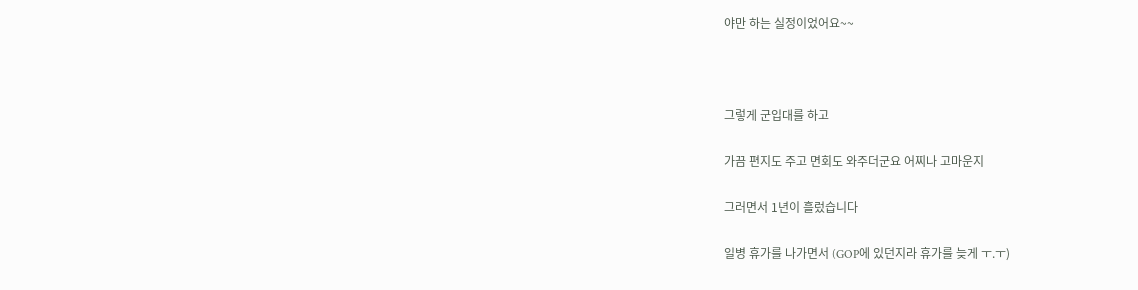야만 하는 실정이었어요~~



그렇게 군입대를 하고

가끔 편지도 주고 면회도 와주더군요 어찌나 고마운지

그러면서 1년이 흘렀습니다

일병 휴가를 나가면서 (GOP에 있던지라 휴가를 늦게 ㅜ.ㅜ)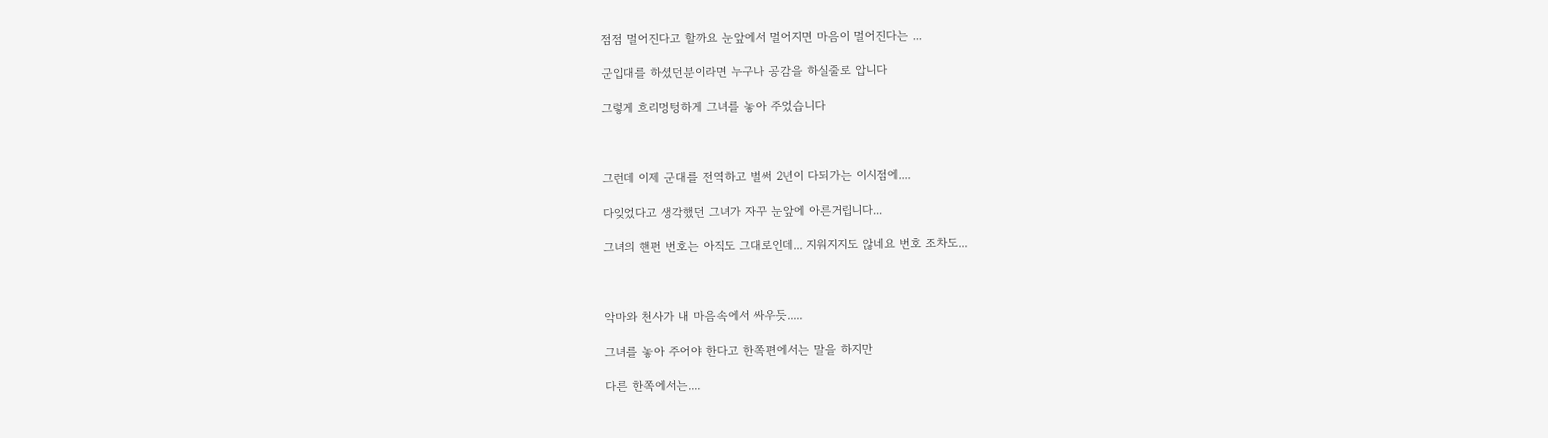점점 멀어진다고 할까요 눈앞에서 멀어지면 마음이 멀어진다는 ...

군입대를 하셨던분이라면 누구나 공감을 하실줄로 압니다

그렇게 흐리멍텅하게 그녀를 놓아 주었습니다



그런데 이제 군대를 전역하고 벌써 2년이 다되가는 이시점에....

다잊었다고 생각했던 그녀가 자꾸 눈앞에 아른거립니다...

그녀의 핸펀 번호는 아직도 그대로인데... 지워지지도 않네요 번호 조차도...



악마와 천사가 내 마음속에서 싸우듯.....

그녀를 놓아 주어야 한다고 한쪽편에서는 말을 하지만

다른 한쪽에서는....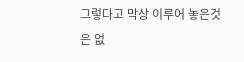그렇다고 막상 이루어 놓은것은 없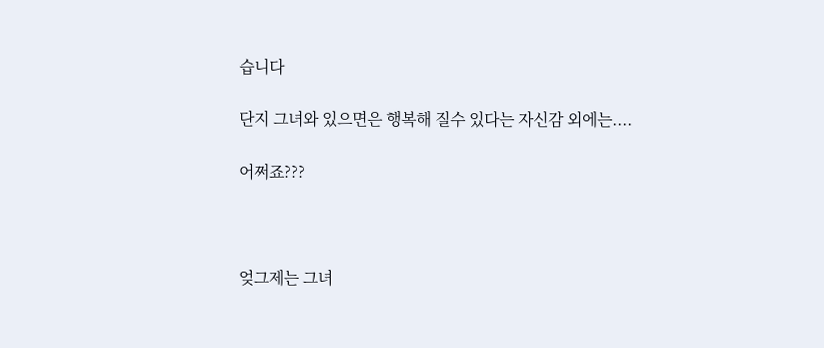습니다

단지 그녀와 있으면은 행복해 질수 있다는 자신감 외에는....

어쩌죠???



엊그제는 그녀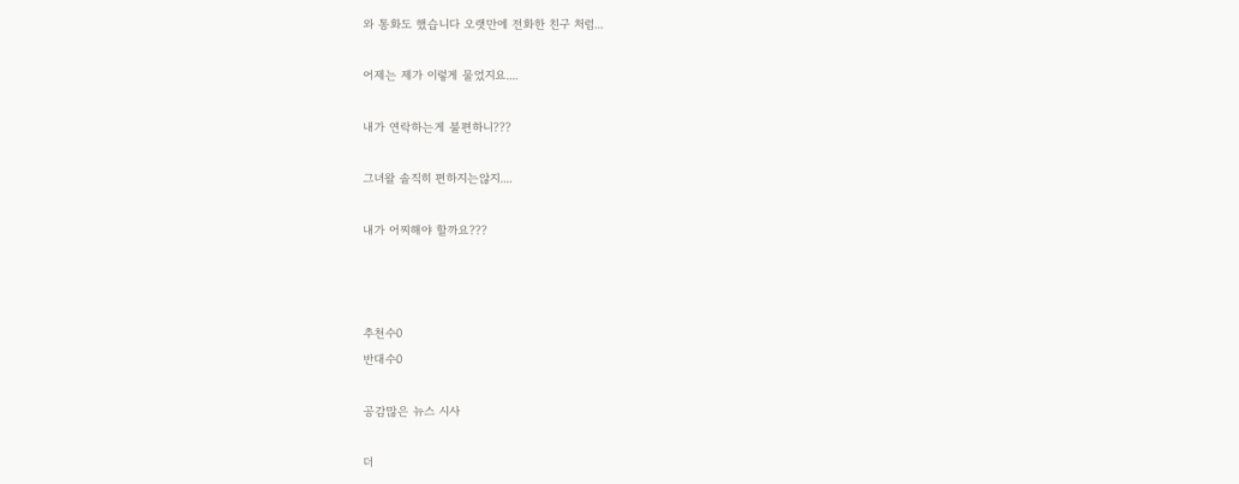와 통화도 했습니다 오랫만에 전화한 친구 처럼...

어제는 제가 이렇게 물었지요....

내가 연락하는게 불편하니???

그녀왈 솔직히 편하지는않지....

내가 어찌해야 할까요???



추천수0
반대수0

공감많은 뉴스 시사

더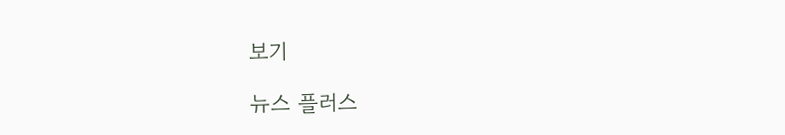보기

뉴스 플러스